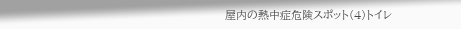屋内の熱中症危険スポット(4)トイレ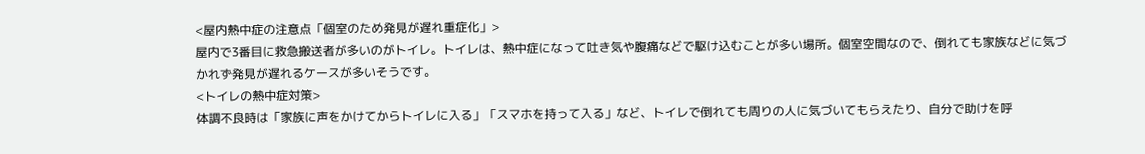<屋内熱中症の注意点「個室のため発見が遅れ重症化」>
屋内で3番目に救急搬送者が多いのがトイレ。トイレは、熱中症になって吐き気や腹痛などで駆け込むことが多い場所。個室空間なので、倒れても家族などに気づかれず発見が遅れるケースが多いそうです。
<トイレの熱中症対策>
体調不良時は「家族に声をかけてからトイレに入る」「スマホを持って入る」など、トイレで倒れても周りの人に気づいてもらえたり、自分で助けを呼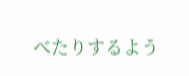べたりするよう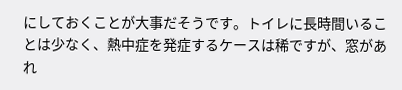にしておくことが大事だそうです。トイレに長時間いることは少なく、熱中症を発症するケースは稀ですが、窓があれ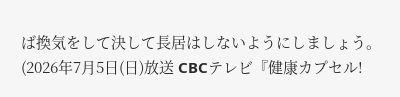ば換気をして決して長居はしないようにしましょう。
(2026年7月5日(日)放送 CBCテレビ『健康カプセル!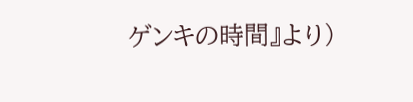ゲンキの時間』より)